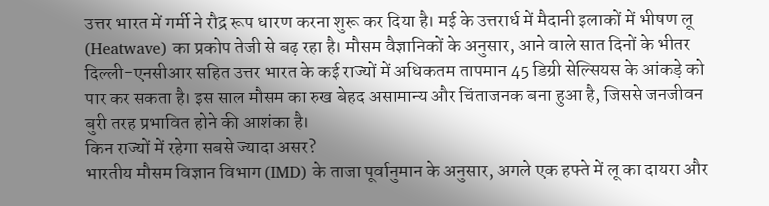उत्तर भारत में गर्मी ने रौद्र रूप धारण करना शुरू कर दिया है। मई के उत्तरार्ध में मैदानी इलाकों में भीषण लू (Heatwave) का प्रकोप तेजी से बढ़ रहा है। मौसम वैज्ञानिकों के अनुसार, आने वाले सात दिनों के भीतर दिल्ली-एनसीआर सहित उत्तर भारत के कई राज्यों में अधिकतम तापमान 45 डिग्री सेल्सियस के आंकड़े को पार कर सकता है। इस साल मौसम का रुख बेहद असामान्य और चिंताजनक बना हुआ है, जिससे जनजीवन बुरी तरह प्रभावित होने की आशंका है।
किन राज्यों में रहेगा सबसे ज्यादा असर?
भारतीय मौसम विज्ञान विभाग (IMD) के ताजा पूर्वानुमान के अनुसार, अगले एक हफ्ते में लू का दायरा और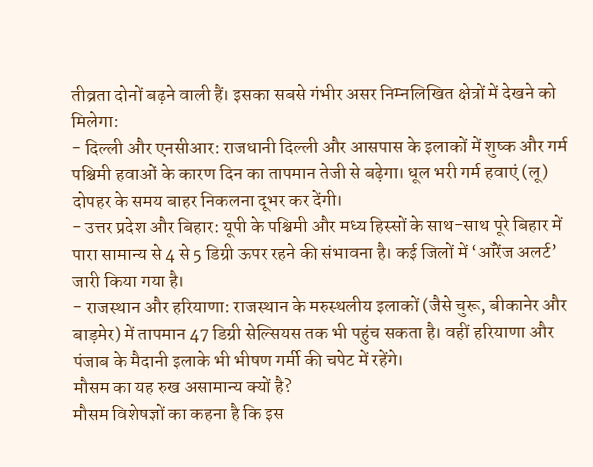तीव्रता दोनों बढ़ने वाली हैं। इसका सबसे गंभीर असर निम्नलिखित क्षेत्रों में देखने को मिलेगा:
- दिल्ली और एनसीआर: राजधानी दिल्ली और आसपास के इलाकों में शुष्क और गर्म पश्चिमी हवाओं के कारण दिन का तापमान तेजी से बढ़ेगा। धूल भरी गर्म हवाएं (लू) दोपहर के समय बाहर निकलना दूभर कर देंगी।
- उत्तर प्रदेश और बिहार: यूपी के पश्चिमी और मध्य हिस्सों के साथ-साथ पूरे बिहार में पारा सामान्य से 4 से 5 डिग्री ऊपर रहने की संभावना है। कई जिलों में ‘ऑरेंज अलर्ट’ जारी किया गया है।
- राजस्थान और हरियाणा: राजस्थान के मरुस्थलीय इलाकों (जैसे चुरू, बीकानेर और बाड़मेर) में तापमान 47 डिग्री सेल्सियस तक भी पहुंच सकता है। वहीं हरियाणा और पंजाब के मैदानी इलाके भी भीषण गर्मी की चपेट में रहेंगे।
मौसम का यह रुख असामान्य क्यों है?
मौसम विशेषज्ञों का कहना है कि इस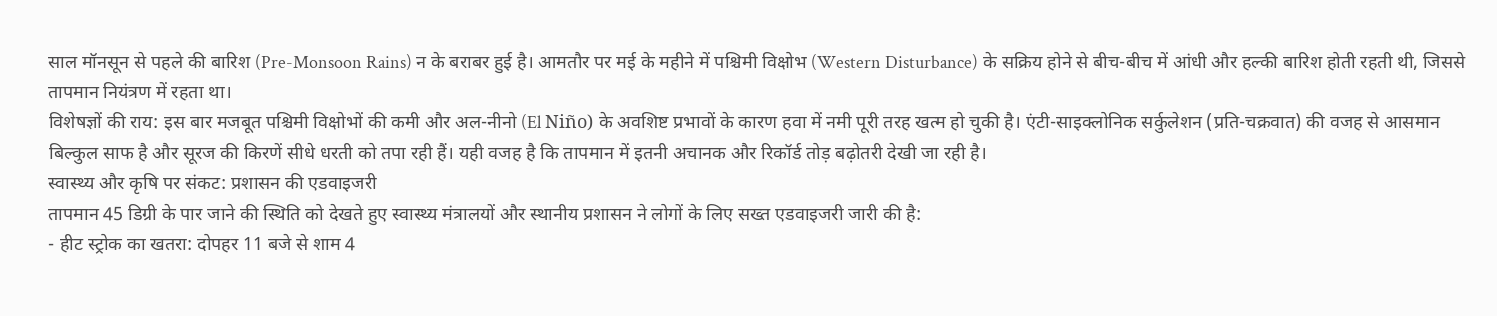साल मॉनसून से पहले की बारिश (Pre-Monsoon Rains) न के बराबर हुई है। आमतौर पर मई के महीने में पश्चिमी विक्षोभ (Western Disturbance) के सक्रिय होने से बीच-बीच में आंधी और हल्की बारिश होती रहती थी, जिससे तापमान नियंत्रण में रहता था।
विशेषज्ञों की राय: इस बार मजबूत पश्चिमी विक्षोभों की कमी और अल-नीनो (El Niño) के अवशिष्ट प्रभावों के कारण हवा में नमी पूरी तरह खत्म हो चुकी है। एंटी-साइक्लोनिक सर्कुलेशन (प्रति-चक्रवात) की वजह से आसमान बिल्कुल साफ है और सूरज की किरणें सीधे धरती को तपा रही हैं। यही वजह है कि तापमान में इतनी अचानक और रिकॉर्ड तोड़ बढ़ोतरी देखी जा रही है।
स्वास्थ्य और कृषि पर संकट: प्रशासन की एडवाइजरी
तापमान 45 डिग्री के पार जाने की स्थिति को देखते हुए स्वास्थ्य मंत्रालयों और स्थानीय प्रशासन ने लोगों के लिए सख्त एडवाइजरी जारी की है:
- हीट स्ट्रोक का खतरा: दोपहर 11 बजे से शाम 4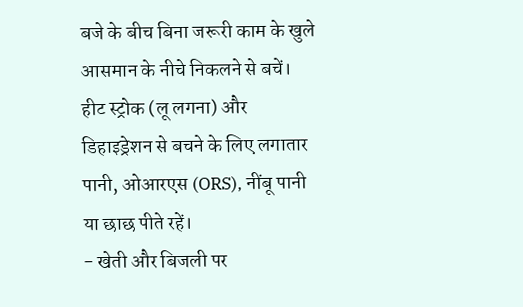बजे के बीच बिना जरूरी काम के खुले आसमान के नीचे निकलने से बचें। हीट स्ट्रोक (लू लगना) और डिहाइड्रेशन से बचने के लिए लगातार पानी, ओआरएस (ORS), नींबू पानी या छाछ पीते रहें।
- खेती और बिजली पर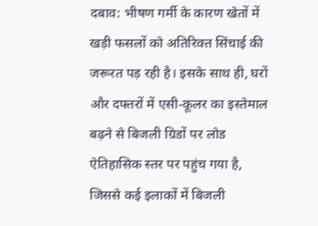दबाव: भीषण गर्मी के कारण खेतों में खड़ी फसलों को अतिरिक्त सिंचाई की जरूरत पड़ रही है। इसके साथ ही, घरों और दफ्तरों में एसी-कूलर का इस्तेमाल बढ़ने से बिजली ग्रिडों पर लोड ऐतिहासिक स्तर पर पहुंच गया है, जिससे कई इलाकों में बिजली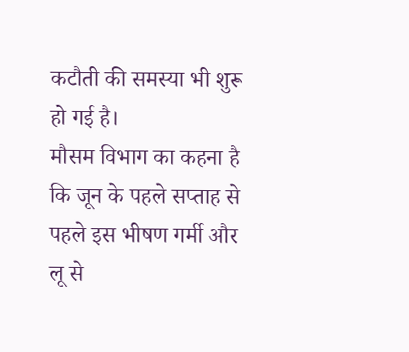कटौती की समस्या भी शुरू हो गई है।
मौसम विभाग का कहना है कि जून के पहले सप्ताह से पहले इस भीषण गर्मी और लू से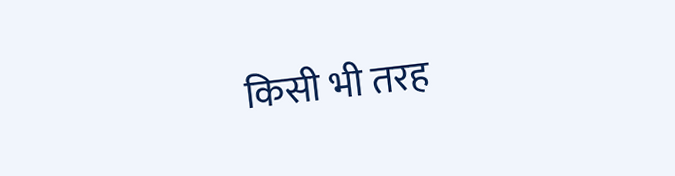किसी भी तरह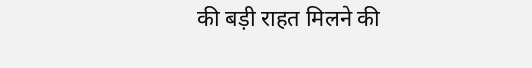की बड़ी राहत मिलने की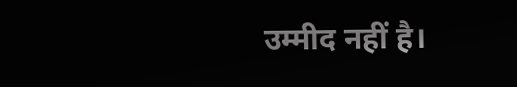उम्मीद नहीं है।